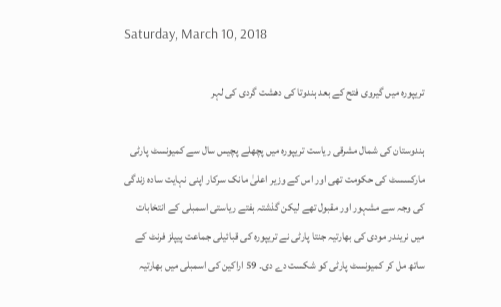Saturday, March 10, 2018

تریپورہ میں گیروی فتح کے بعد ہندوتا کی دھشت گردی کی لہر

ہندوستان کی شمال مشرقی ریاست تریپورہ میں پچھلے پچیس سال سے کمیونسٹ پارٹی مارکسسٹ کی حکومت تھی اور اس کے وزیر اعلیٰ مانک سرکار اپنی نہایت سادہ زندگی کی وجہ سے مشہور اور مقبول تھے لیکن گذشتہ ہفتے ریاستی اسمبلی کے انتخابات میں نریندر مودی کی بھارتیہ جنتا پارٹی نے تریپورہ کی قبائیلی جماعت پیپلز فرنٹ کے ساتھ مل کر کمیونسٹ پارٹی کو شکست دے دی۔ 59 اراکین کی اسمبلی میں بھارتیہ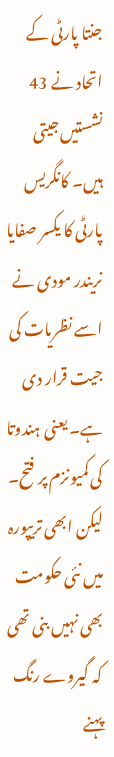جنتا پارٹی کے اتحاد نے 43 نشستیں جیتی ہیں۔ کانگریس پارٹی کا یکسر صفایا نریندر مودی نے اسے نظریات کی جیت قرار دی ہے۔ یعنی ہندوتا کی کمیونزم پر فتح۔ لیکن ابھی تریپورہ میں نئی حکومت بھی نہیں بنی تھی کہ گیروے رنگ پہنے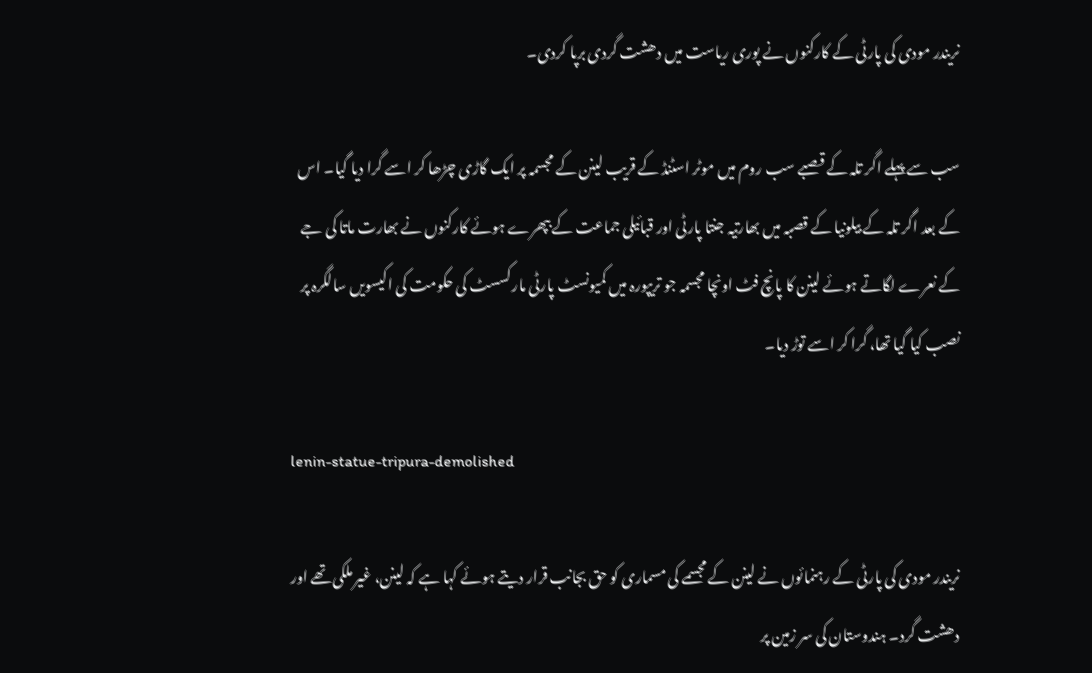نریندر مودی کی پارٹی کے کارکنوں نے پوری ریاست میں دھشت گردی برپا کردی۔

سب سے پہلے اگر تلہ کے قصبے سب روم میں موٹر اسٹنڈ کے قریب لینن کے مجسمہ پر ایک گاڑی چڑھا کر اسے گرا دیا گیا۔ اس کے بعد اگر تلہ کے بیلونیا کے قصبہ میں بھارتیہ جنتا پارٹی اور قبائیلی جماعت کے بپھرے ہوئے کارکنوں نے بھارت ماتا کی جے کے نعرے لگاتے ہوئے لینن کا پانچ فٹ اونچا مجسمہ جو تریپورہ میں کمیونسٹ پارٹی مارکسسٹ کی حکومت کی اکیسویں سالگرہ پر نصب کیا گیا تھا، گرا کر اسے توڑ دیا۔

lenin-statue-tripura-demolished

نریندر مودی کی پارٹی کے رہنمائوں نے لینن کے مجسمے کی مسماری کو حق بجانب قرار دیتے ہوئے کہا ہے کہ لینن، غیر ملکی تھے اور دھشت گرد۔ ہندوستان کی سر زمین پر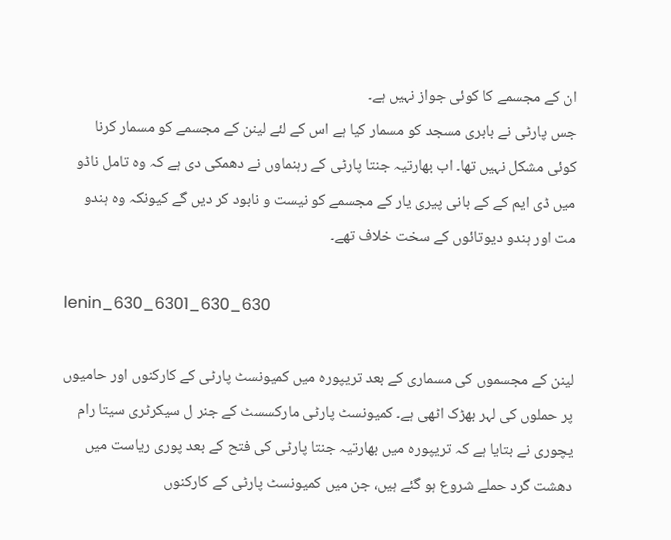ان کے مجسمے کا کوئی جواز نہیں ہے۔
جس پارٹی نے بابری مسجد کو مسمار کیا ہے اس کے لئے لینن کے مجسمے کو مسمار کرنا کوئی مشکل نہیں تھا۔ اب بھارتیہ جنتا پارٹی کے رہنماوں نے دھمکی دی ہے کہ وہ تامل ناڈو میں ڈی ایم کے کے بانی پیری یار کے مجسمے کو نیست و نابود کر دیں گے کیونکہ وہ ہندو مت اور ہندو دیوتائوں کے سخت خلاف تھے۔

lenin_630_6301_630_630

لینن کے مجسموں کی مسماری کے بعد تریپورہ میں کمیونسٹ پارٹی کے کارکنوں اور حامیوں پر حملوں کی لہر بھڑک اٹھی ہے۔ کمیونسٹ پارٹی مارکسسٹ کے جنر ل سیکرٹری سیتا رام یچوری نے بتایا ہے کہ تریپورہ میں بھارتیہ جنتا پارٹی کی فتح کے بعد پوری ریاست میں دھشت گرد حملے شروع ہو گئے ہیں، جن میں کمیونسٹ پارٹی کے کارکنوں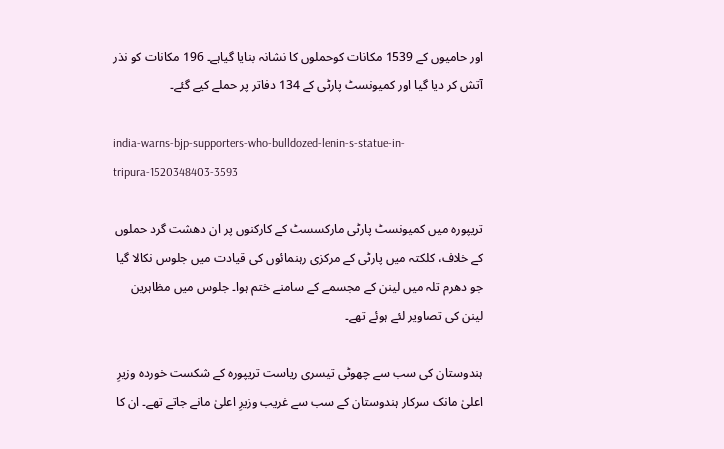اور حامیوں کے 1539 مکانات کوحملوں کا نشانہ بنایا گیاہے۔ 196 مکانات کو نذر آتش کر دیا گیا اور کمیونسٹ پارٹی کے 134 دفاتر پر حملے کیے گئے۔

india-warns-bjp-supporters-who-bulldozed-lenin-s-statue-in-tripura-1520348403-3593

تریپورہ میں کمیونسٹ پارٹی مارکسسٹ کے کارکنوں پر ان دھشت گرد حملوں کے خلاف، کلکتہ میں پارٹی کے مرکزی رہنمائوں کی قیادت میں جلوس نکالا گیا جو دھرم تلہ میں لینن کے مجسمے کے سامنے ختم ہوا۔ جلوس میں مظاہرین لینن کی تصاویر لئے ہوئے تھے۔

ہندوستان کی سب سے چھوٹی تیسری ریاست تریپورہ کے شکست خوردہ وزیرِ اعلیٰ مانک سرکار ہندوستان کے سب سے غریب وزیرِ اعلیٰ مانے جاتے تھے۔ ان کا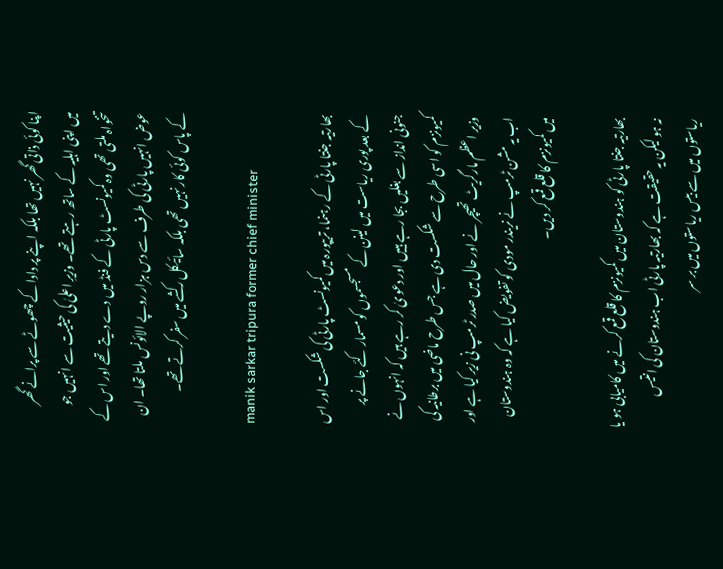اپنا کوئی ذاتی گھر نہیں تھا بلکہ اپنے پر دادا کے چھوٹے سے پرانے گھر میں اپنی اہلیہ کے ساتھ رہتے تھے۔ وزیرِ اعلیٰ کی حیثیت سے انہیں جو تنخواہ ملتی تھی وہ کمیونسٹ پارٹی کے فنڈ میں دے دیتے تھے اور اس کے عوض انہیں پارٹی کی طرف سے دس ہزار روپے الائونس ملتا تھا۔ ان کے پاس کوئی کار نہیں تھی بلکہ سائیکل رکشے میں سفر کرتے تھے۔

manik sarkar tripura former chief minister

بھارتیہ جنتا پارٹی کے رہنما، تریپورہ میں کمیونسٹ پارٹی کی شکست اور اس کے بعد پوری ریاست میں لینن کے مسجسموں کو مسمار کئے جانے پر جنونی انداز سے بغلیں بجا رہے ہییں اور دعویٰ کر رہے ہیں کہ انہوں نے کمیونزم کو اسی طرح سے شکست دی ہے جس طرح ماضی میں برطانیہ کی وزیر اعظم مارگریٹ تھیچر نے اور حال میں صدر ٹرمپ نی زیر کیا ہے اور اب یہ مشن ٹرمپ نے نریندر مودی کو تفویض کیا ہے کہ وہ ہندوستان میں کمیونزم کا قلع قمع کر دیں۔

بھارتیہ جنتا پارٹی کو ہندوستان میں کمیونزم کا قلع قمع کرنے میں کامیابی ہو یا نہ ہو لیکن یہ حقیقت ہے کہ بھارتیہ پارٹی اب ہندوستان کی انتیس ریاستوں میں سے بیس ریاستوں میں بر سر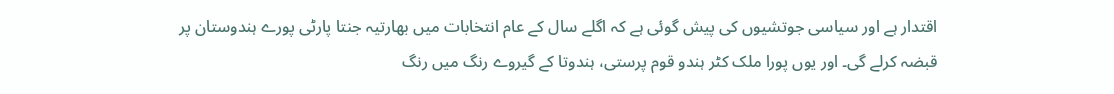اقتدار ہے اور سیاسی جوتشیوں کی پیش گوئی ہے کہ اگلے سال کے عام انتخابات میں بھارتیہ جنتا پارٹی پورے ہندوستان پر قبضہ کرلے گی۔ اور یوں پورا ملک کٹر ہندو قوم پرستی، ہندوتا کے گیروے رنگ میں رنگ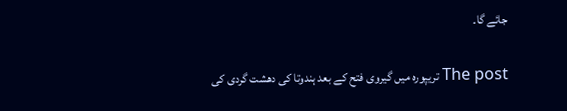جائے گا۔

The post تریپورہ میں گیروی فتح کے بعد ہندوتا کی دھشت گردی کی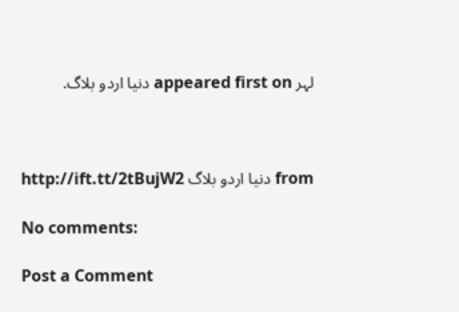لہر appeared first on دنیا اردو بلاگ.



from دنیا اردو بلاگ http://ift.tt/2tBujW2

No comments:

Post a Comment